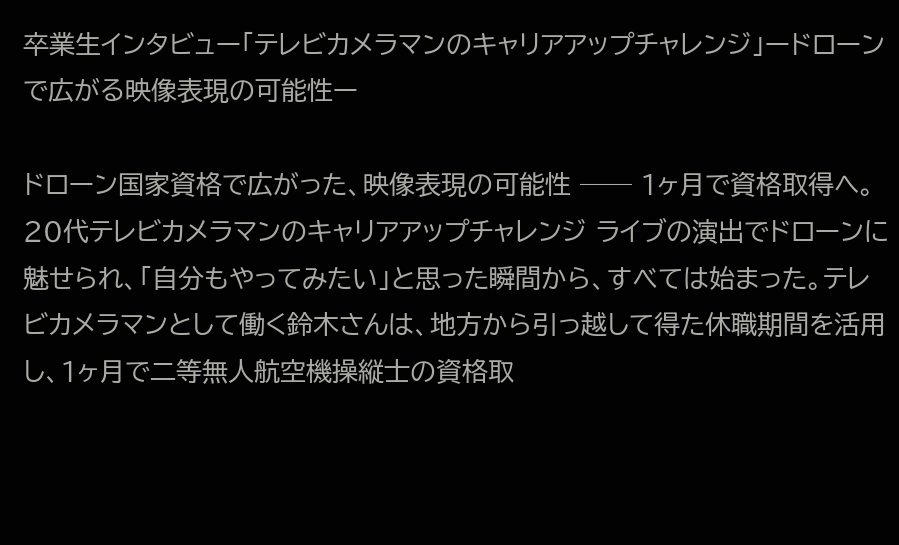卒業生インタビュー「テレビカメラマンのキャリアアップチャレンジ」ードローンで広がる映像表現の可能性ー

ドローン国家資格で広がった、映像表現の可能性 ── 1ヶ月で資格取得へ。20代テレビカメラマンのキャリアアップチャレンジ ライブの演出でドローンに魅せられ、「自分もやってみたい」と思った瞬間から、すべては始まった。テレビカメラマンとして働く鈴木さんは、地方から引っ越して得た休職期間を活用し、1ヶ月で二等無人航空機操縦士の資格取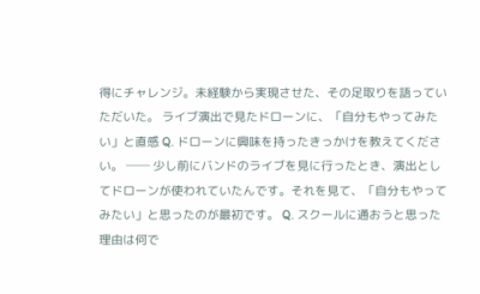得にチャレンジ。未経験から実現させた、その足取りを語っていただいた。 ライブ演出で見たドローンに、「自分もやってみたい」と直感 Q. ドローンに興味を持ったきっかけを教えてください。 ── 少し前にバンドのライブを見に行ったとき、演出としてドローンが使われていたんです。それを見て、「自分もやってみたい」と思ったのが最初です。 Q. スクールに通おうと思った理由は何で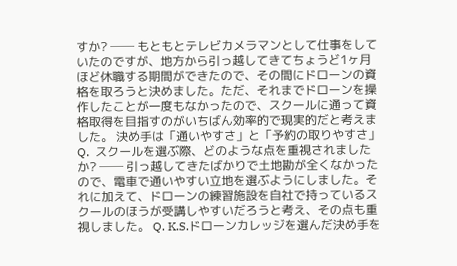すか? ── もともとテレビカメラマンとして仕事をしていたのですが、地方から引っ越してきてちょうど1ヶ月ほど休職する期間ができたので、その間にドローンの資格を取ろうと決めました。ただ、それまでドローンを操作したことが一度もなかったので、スクールに通って資格取得を目指すのがいちばん効率的で現実的だと考えました。 決め手は「通いやすさ」と「予約の取りやすさ」 Q.  スクールを選ぶ際、どのような点を重視されましたか? ── 引っ越してきたばかりで土地勘が全くなかったので、電車で通いやすい立地を選ぶようにしました。それに加えて、ドローンの練習施設を自社で持っているスクールのほうが受講しやすいだろうと考え、その点も重視しました。 Q. K.S.ドローンカレッジを選んだ決め手を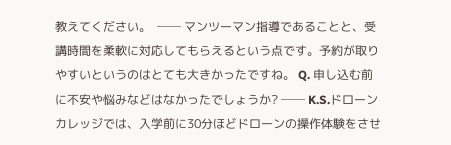教えてください。  ── マンツーマン指導であることと、受講時間を柔軟に対応してもらえるという点です。予約が取りやすいというのはとても大きかったですね。 Q. 申し込む前に不安や悩みなどはなかったでしょうか? ── K.S.ドローンカレッジでは、入学前に30分ほどドローンの操作体験をさせ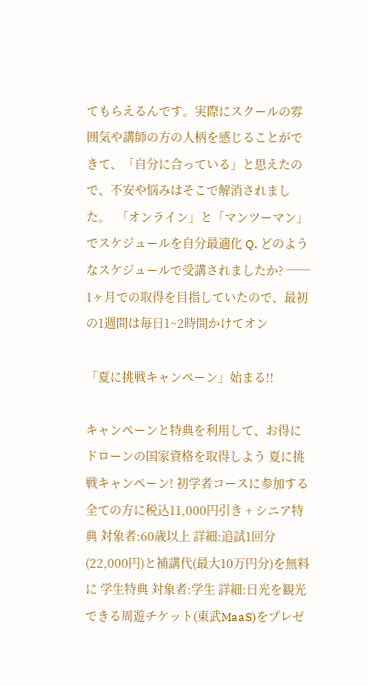てもらえるんです。実際にスクールの雰囲気や講師の方の人柄を感じることができて、「自分に合っている」と思えたので、不安や悩みはそこで解消されました。  「オンライン」と「マンツーマン」でスケジュールを自分最適化 Q. どのようなスケジュールで受講されましたか? ── 1ヶ月での取得を目指していたので、最初の1週間は毎日1~2時間かけてオン

「夏に挑戦キャンペーン」始まる!!

キャンペーンと特典を利用して、お得にドローンの国家資格を取得しよう 夏に挑戦キャンペーン! 初学者コースに参加する全ての方に税込11,000円引き + シニア特典 対象者:60歳以上 詳細:追試1回分(22,000円)と補講代(最大10万円分)を無料に 学生特典 対象者:学生 詳細:日光を観光できる周遊チケット(東武MaaS)をプレゼ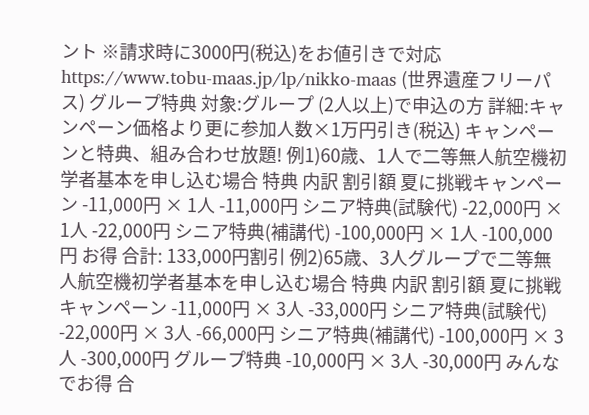ント ※請求時に3000円(税込)をお値引きで対応 https://www.tobu-maas.jp/lp/nikko-maas (世界遺産フリーパス) グループ特典 対象:グループ (2人以上)で申込の方 詳細:キャンペーン価格より更に参加人数×1万円引き(税込) キャンペーンと特典、組み合わせ放題! 例1)60歳、1人で二等無人航空機初学者基本を申し込む場合 特典 内訳 割引額 夏に挑戦キャンペーン -11,000円 × 1人 -11,000円 シニア特典(試験代) -22,000円 × 1人 -22,000円 シニア特典(補講代) -100,000円 × 1人 -100,000円 お得 合計: 133,000円割引 例2)65歳、3人グループで二等無人航空機初学者基本を申し込む場合 特典 内訳 割引額 夏に挑戦キャンペーン -11,000円 × 3人 -33,000円 シニア特典(試験代) -22,000円 × 3人 -66,000円 シニア特典(補講代) -100,000円 × 3人 -300,000円 グループ特典 -10,000円 × 3人 -30,000円 みんなでお得 合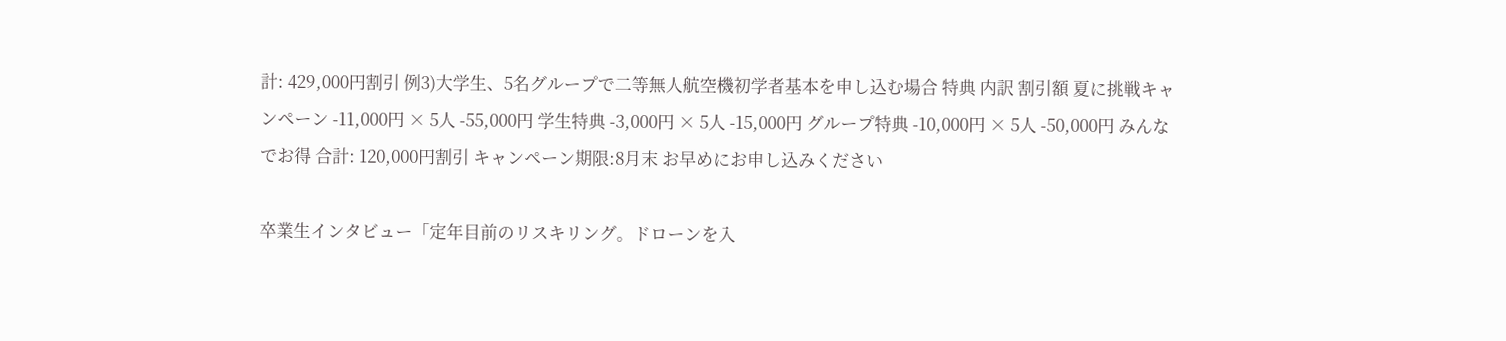計: 429,000円割引 例3)大学生、5名グループで二等無人航空機初学者基本を申し込む場合 特典 内訳 割引額 夏に挑戦キャンペーン -11,000円 × 5人 -55,000円 学生特典 -3,000円 × 5人 -15,000円 グループ特典 -10,000円 × 5人 -50,000円 みんなでお得 合計: 120,000円割引 キャンペーン期限:8月末 お早めにお申し込みください

卒業生インタビュー「定年目前のリスキリング。ドローンを入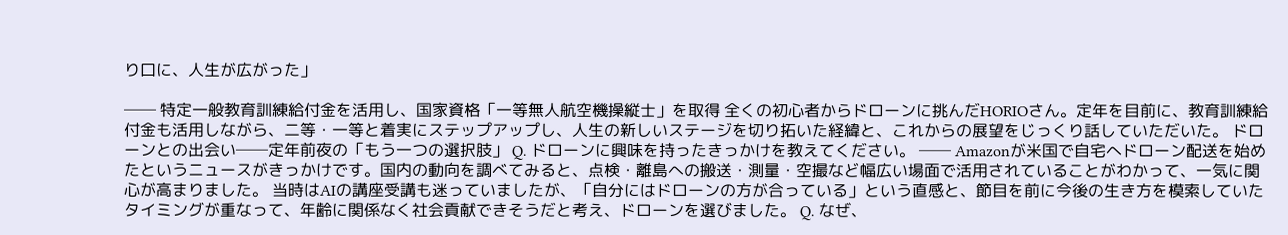り口に、人生が広がった」

── 特定一般教育訓練給付金を活用し、国家資格「一等無人航空機操縦士」を取得 全くの初心者からドローンに挑んだHORIOさん。定年を目前に、教育訓練給付金も活用しながら、二等・一等と着実にステップアップし、人生の新しいステージを切り拓いた経緯と、これからの展望をじっくり話していただいた。 ドローンとの出会い──定年前夜の「もう一つの選択肢」 Q. ドローンに興味を持ったきっかけを教えてください。 ── Amazonが米国で自宅へドローン配送を始めたというニュースがきっかけです。国内の動向を調べてみると、点検・離島への搬送・測量・空撮など幅広い場面で活用されていることがわかって、一気に関心が高まりました。 当時はAIの講座受講も迷っていましたが、「自分にはドローンの方が合っている」という直感と、節目を前に今後の生き方を模索していたタイミングが重なって、年齢に関係なく社会貢献できそうだと考え、ドローンを選びました。 Q. なぜ、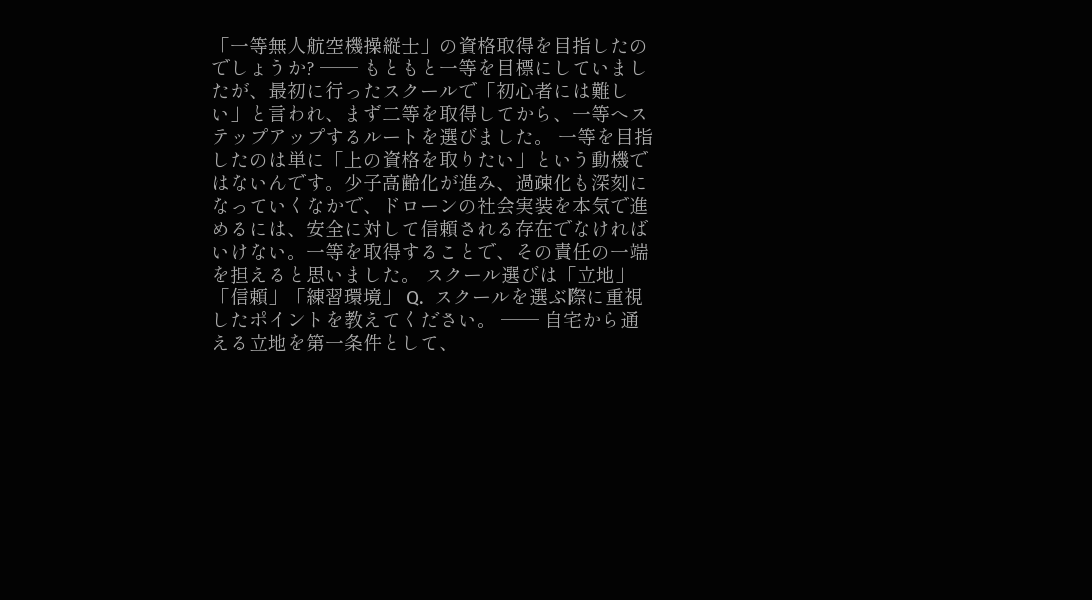「一等無人航空機操縦士」の資格取得を目指したのでしょうか? ── もともと一等を目標にしていましたが、最初に行ったスクールで「初心者には難しい」と言われ、まず二等を取得してから、一等へステップアップするルートを選びました。 一等を目指したのは単に「上の資格を取りたい」という動機ではないんです。少子高齢化が進み、過疎化も深刻になっていくなかで、ドローンの社会実装を本気で進めるには、安全に対して信頼される存在でなければいけない。一等を取得することで、その責任の一端を担えると思いました。 スクール選びは「立地」「信頼」「練習環境」 Q.  スクールを選ぶ際に重視したポイントを教えてください。 ── 自宅から通える立地を第一条件として、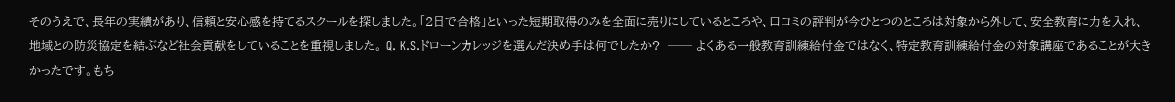そのうえで、長年の実績があり、信頼と安心感を持てるスクールを探しました。「2日で合格」といった短期取得のみを全面に売りにしているところや、口コミの評判が今ひとつのところは対象から外して、安全教育に力を入れ、地域との防災協定を結ぶなど社会貢献をしていることを重視しました。 Q. K.S.ドローンカレッジを選んだ決め手は何でしたか?  ── よくある一般教育訓練給付金ではなく、特定教育訓練給付金の対象講座であることが大きかったです。もち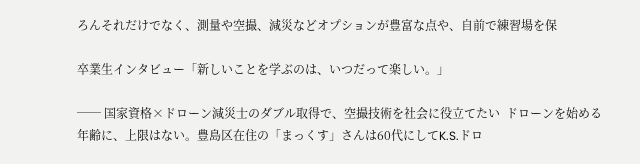ろんそれだけでなく、測量や空撮、減災などオプションが豊富な点や、自前で練習場を保

卒業生インタビュー「新しいことを学ぶのは、いつだって楽しい。」

── 国家資格×ドローン減災士のダブル取得で、空撮技術を社会に役立てたい  ドローンを始める年齢に、上限はない。豊島区在住の「まっくす」さんは60代にしてK.S.ドロ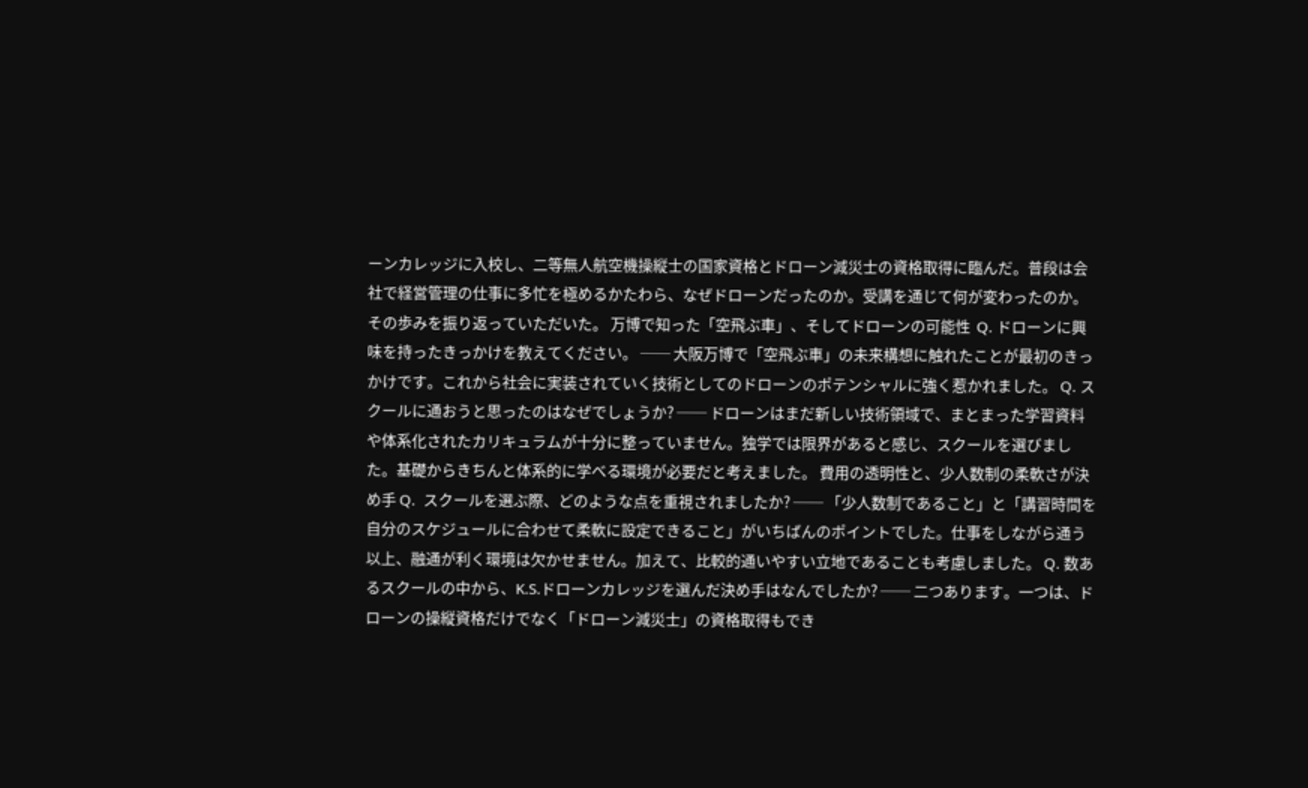ーンカレッジに入校し、二等無人航空機操縦士の国家資格とドローン減災士の資格取得に臨んだ。普段は会社で経営管理の仕事に多忙を極めるかたわら、なぜドローンだったのか。受講を通じて何が変わったのか。その歩みを振り返っていただいた。 万博で知った「空飛ぶ車」、そしてドローンの可能性  Q. ドローンに興味を持ったきっかけを教えてください。 ── 大阪万博で「空飛ぶ車」の未来構想に触れたことが最初のきっかけです。これから社会に実装されていく技術としてのドローンのポテンシャルに強く惹かれました。 Q. スクールに通おうと思ったのはなぜでしょうか? ── ドローンはまだ新しい技術領域で、まとまった学習資料や体系化されたカリキュラムが十分に整っていません。独学では限界があると感じ、スクールを選びました。基礎からきちんと体系的に学べる環境が必要だと考えました。 費用の透明性と、少人数制の柔軟さが決め手 Q.  スクールを選ぶ際、どのような点を重視されましたか? ── 「少人数制であること」と「講習時間を自分のスケジュールに合わせて柔軟に設定できること」がいちばんのポイントでした。仕事をしながら通う以上、融通が利く環境は欠かせません。加えて、比較的通いやすい立地であることも考慮しました。 Q. 数あるスクールの中から、K.S.ドローンカレッジを選んだ決め手はなんでしたか? ── 二つあります。一つは、ドローンの操縦資格だけでなく「ドローン減災士」の資格取得もでき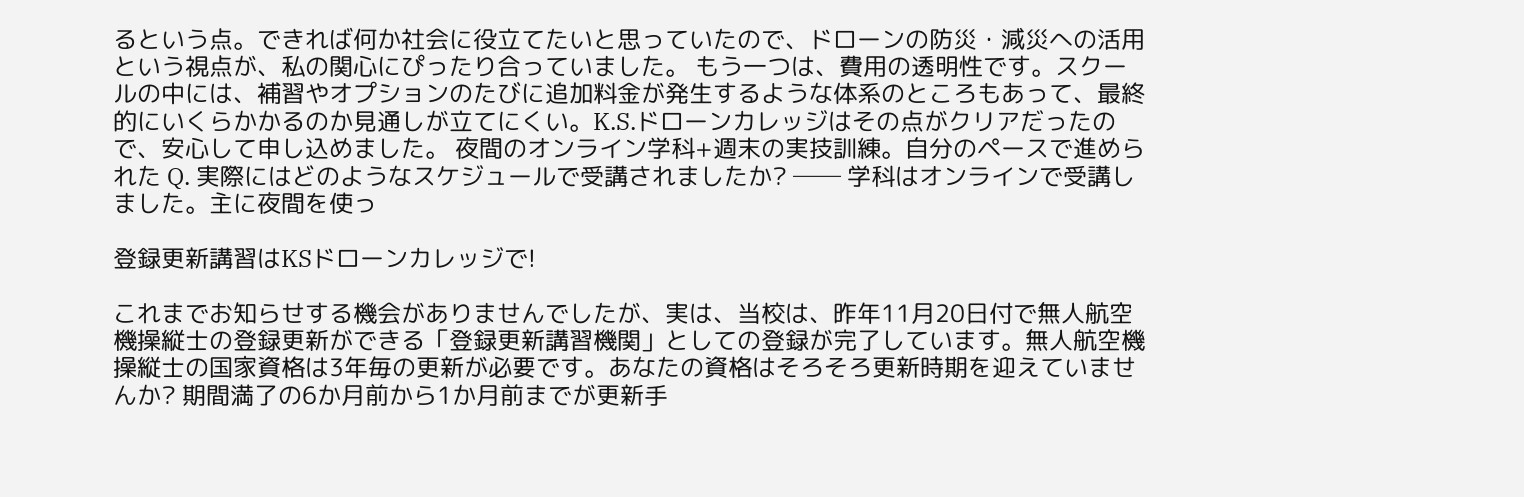るという点。できれば何か社会に役立てたいと思っていたので、ドローンの防災・減災への活用という視点が、私の関心にぴったり合っていました。 もう一つは、費用の透明性です。スクールの中には、補習やオプションのたびに追加料金が発生するような体系のところもあって、最終的にいくらかかるのか見通しが立てにくい。K.S.ドローンカレッジはその点がクリアだったので、安心して申し込めました。 夜間のオンライン学科+週末の実技訓練。自分のペースで進められた Q. 実際にはどのようなスケジュールで受講されましたか? ── 学科はオンラインで受講しました。主に夜間を使っ

登録更新講習はKSドローンカレッジで!

これまでお知らせする機会がありませんでしたが、実は、当校は、昨年11月20日付で無人航空機操縦士の登録更新ができる「登録更新講習機関」としての登録が完了しています。無人航空機操縦士の国家資格は3年毎の更新が必要です。あなたの資格はそろそろ更新時期を迎えていませんか? 期間満了の6か月前から1か月前までが更新手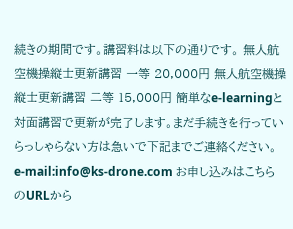続きの期間です。講習料は以下の通りです。 無人航空機操縦士更新講習 一等 20,000円 無人航空機操縦士更新講習 二等 15,000円 簡単なe-learningと対面講習で更新が完了します。まだ手続きを行っていらっしゃらない方は急いで下記までご連絡ください。    e-mail:info@ks-drone.com お申し込みはこちらのURLから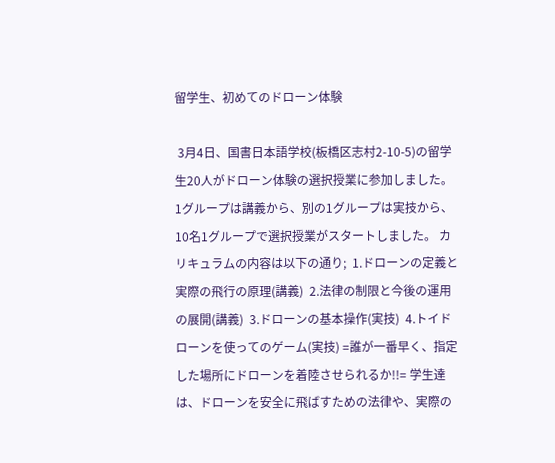留学生、初めてのドローン体験

 3月4日、国書日本語学校(板橋区志村2-10-5)の留学生20人がドローン体験の選択授業に参加しました。 1グループは講義から、別の1グループは実技から、10名1グループで選択授業がスタートしました。 カリキュラムの内容は以下の通り;  1.ドローンの定義と実際の飛行の原理(講義)  2.法律の制限と今後の運用の展開(講義)  3.ドローンの基本操作(実技)  4.トイドローンを使ってのゲーム(実技) =誰が一番早く、指定した場所にドローンを着陸させられるか!!= 学生達は、ドローンを安全に飛ばすための法律や、実際の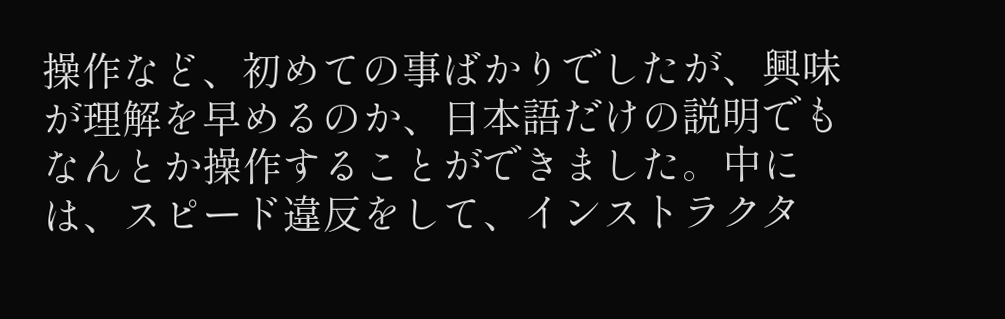操作など、初めての事ばかりでしたが、興味が理解を早めるのか、日本語だけの説明でもなんとか操作することができました。中には、スピード違反をして、インストラクタ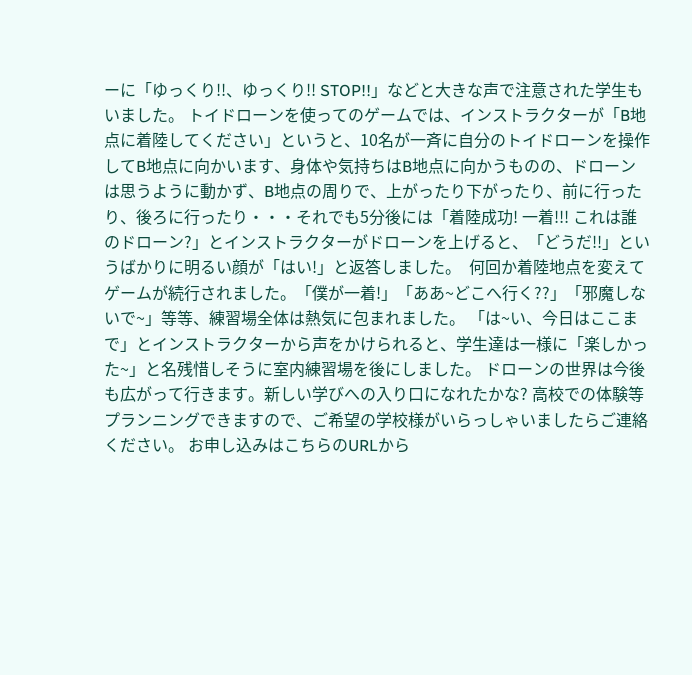ーに「ゆっくり!!、ゆっくり!! STOP!!」などと大きな声で注意された学生もいました。 トイドローンを使ってのゲームでは、インストラクターが「B地点に着陸してください」というと、10名が一斉に自分のトイドローンを操作してB地点に向かいます、身体や気持ちはB地点に向かうものの、ドローンは思うように動かず、B地点の周りで、上がったり下がったり、前に行ったり、後ろに行ったり・・・それでも5分後には「着陸成功! 一着!!! これは誰のドローン?」とインストラクターがドローンを上げると、「どうだ!!」というばかりに明るい顔が「はい!」と返答しました。  何回か着陸地点を変えてゲームが続行されました。「僕が一着!」「ああ~どこへ行く??」「邪魔しないで~」等等、練習場全体は熱気に包まれました。 「は~い、今日はここまで」とインストラクターから声をかけられると、学生達は一様に「楽しかった~」と名残惜しそうに室内練習場を後にしました。 ドローンの世界は今後も広がって行きます。新しい学びへの入り口になれたかな? 高校での体験等プランニングできますので、ご希望の学校様がいらっしゃいましたらご連絡ください。 お申し込みはこちらのURLから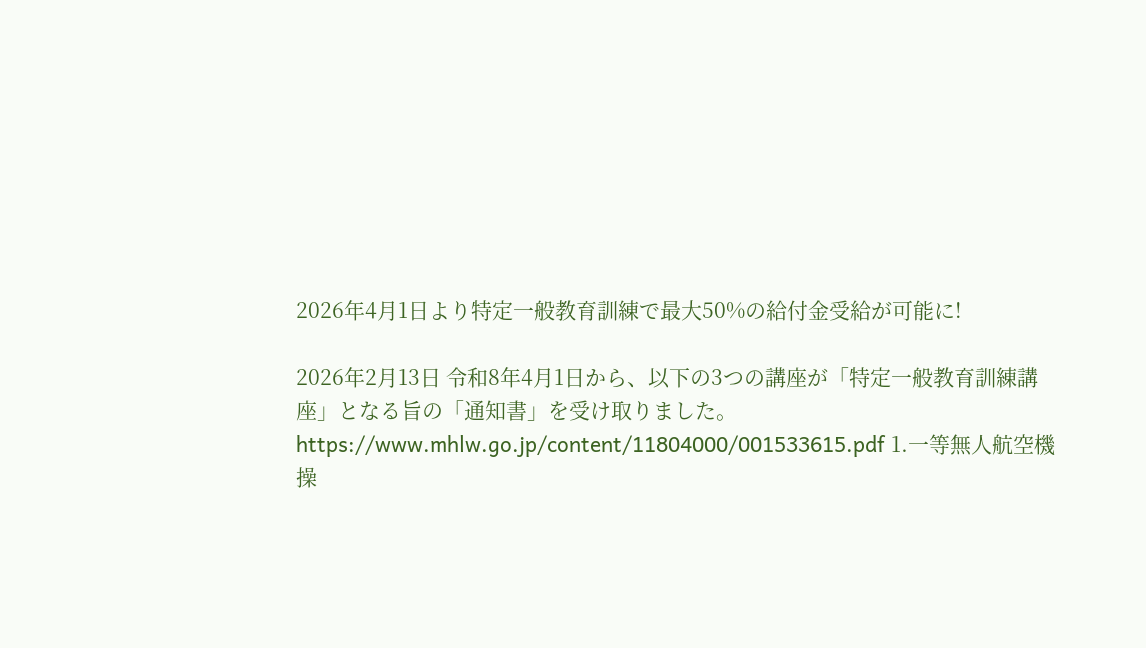2026年4月1日より特定一般教育訓練で最大50%の給付金受給が可能に!

2026年2月13日 令和8年4月1日から、以下の3つの講座が「特定一般教育訓練講座」となる旨の「通知書」を受け取りました。https://www.mhlw.go.jp/content/11804000/001533615.pdf 1.一等無人航空機操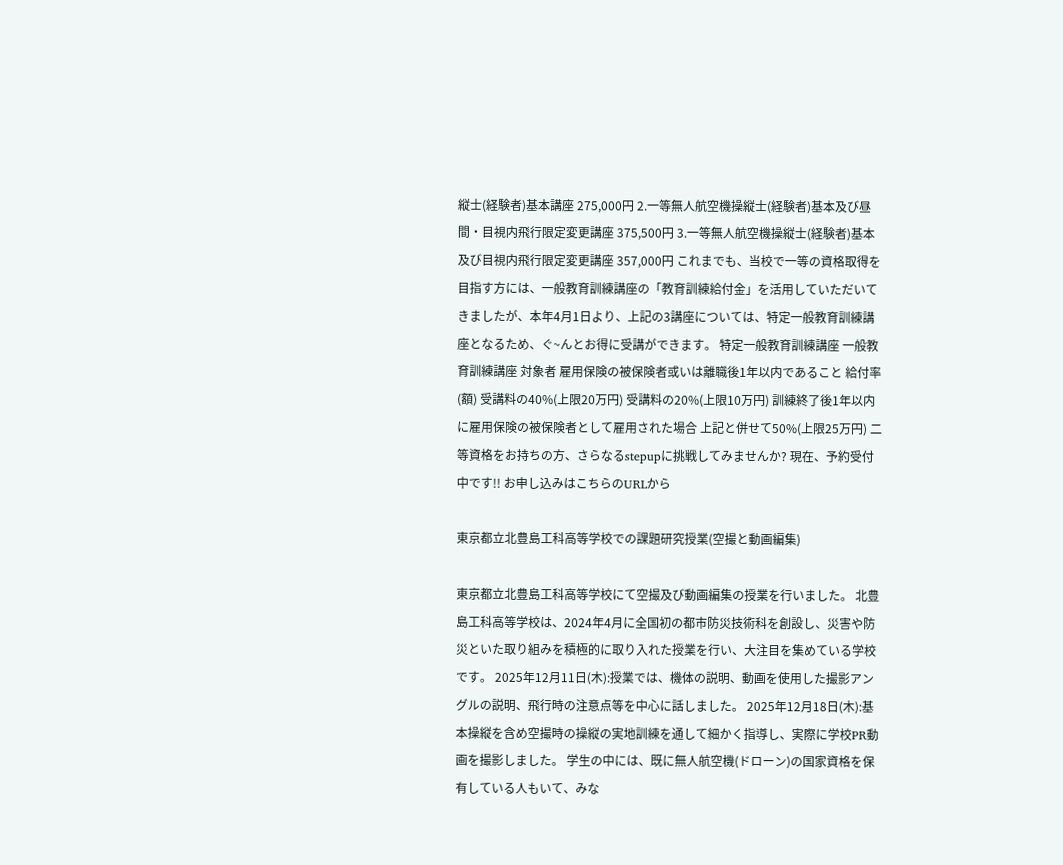縦士(経験者)基本講座 275,000円 2.一等無人航空機操縦士(経験者)基本及び昼間・目視内飛行限定変更講座 375,500円 3.一等無人航空機操縦士(経験者)基本及び目視内飛行限定変更講座 357,000円 これまでも、当校で一等の資格取得を目指す方には、一般教育訓練講座の「教育訓練給付金」を活用していただいてきましたが、本年4月1日より、上記の3講座については、特定一般教育訓練講座となるため、ぐ~んとお得に受講ができます。 特定一般教育訓練講座 一般教育訓練講座 対象者 雇用保険の被保険者或いは離職後1年以内であること 給付率(額) 受講料の40%(上限20万円) 受講料の20%(上限10万円) 訓練終了後1年以内に雇用保険の被保険者として雇用された場合 上記と併せて50%(上限25万円) 二等資格をお持ちの方、さらなるstepupに挑戦してみませんか? 現在、予約受付中です!! お申し込みはこちらのURLから

東京都立北豊島工科高等学校での課題研究授業(空撮と動画編集)

東京都立北豊島工科高等学校にて空撮及び動画編集の授業を行いました。 北豊島工科高等学校は、2024年4月に全国初の都市防災技術科を創設し、災害や防災といた取り組みを積極的に取り入れた授業を行い、大注目を集めている学校です。 2025年12月11日(木):授業では、機体の説明、動画を使用した撮影アングルの説明、飛行時の注意点等を中心に話しました。 2025年12月18日(木):基本操縦を含め空撮時の操縦の実地訓練を通して細かく指導し、実際に学校PR動画を撮影しました。 学生の中には、既に無人航空機(ドローン)の国家資格を保有している人もいて、みな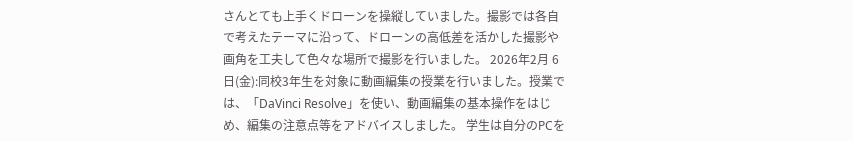さんとても上手くドローンを操縦していました。撮影では各自で考えたテーマに沿って、ドローンの高低差を活かした撮影や画角を工夫して色々な場所で撮影を行いました。 2026年2月 6日(金):同校3年生を対象に動画編集の授業を行いました。授業では、「DaVinci Resolve」を使い、動画編集の基本操作をはじめ、編集の注意点等をアドバイスしました。 学生は自分のPCを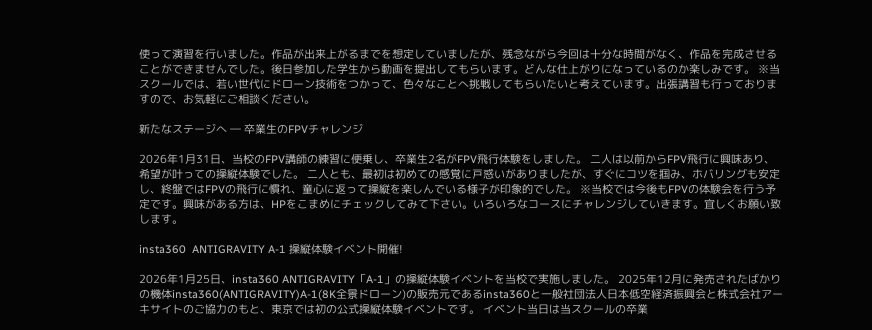使って演習を行いました。作品が出来上がるまでを想定していましたが、残念ながら今回は十分な時間がなく、作品を完成させることができませんでした。後日参加した学生から動画を提出してもらいます。どんな仕上がりになっているのか楽しみです。 ※当スクールでは、若い世代にドローン技術をつかって、色々なことへ挑戦してもらいたいと考えています。出張講習も行っておりますので、お気軽にご相談ください。

新たなステージへ ― 卒業生のFPVチャレンジ

2026年1月31日、当校のFPV講師の練習に便乗し、卒業生2名がFPV飛行体験をしました。 二人は以前からFPV飛行に興味あり、希望が叶っての操縦体験でした。 二人とも、最初は初めての感覚に戸惑いがありましたが、すぐにコツを掴み、ホバリングも安定し、終盤ではFPVの飛行に慣れ、童心に返って操縦を楽しんでいる様子が印象的でした。 ※当校では今後もFPVの体験会を行う予定です。興味がある方は、HPをこまめにチェックしてみて下さい。いろいろなコースにチャレンジしていきます。宜しくお願い致します。

insta360  ANTIGRAVITY A-1 操縦体験イベント開催!

2026年1月25日、insta360 ANTIGRAVITY「A-1」の操縦体験イベントを当校で実施しました。 2025年12月に発売されたばかりの機体insta360(ANTIGRAVITY)A-1(8K全景ドローン)の販売元であるinsta360と一般社団法人日本低空経済振興会と株式会社アーキサイトのご協力のもと、東京では初の公式操縦体験イベントです。 イベント当日は当スクールの卒業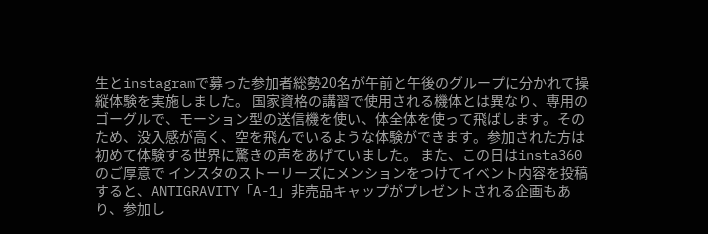生とinstagramで募った参加者総勢20名が午前と午後のグループに分かれて操縦体験を実施しました。 国家資格の講習で使用される機体とは異なり、専用のゴーグルで、モーション型の送信機を使い、体全体を使って飛ばします。そのため、没入感が高く、空を飛んでいるような体験ができます。参加された方は初めて体験する世界に驚きの声をあげていました。 また、この日はinsta360のご厚意で インスタのストーリーズにメンションをつけてイベント内容を投稿すると、ANTIGRAVITY「A-1」非売品キャップがプレゼントされる企画もあり、参加し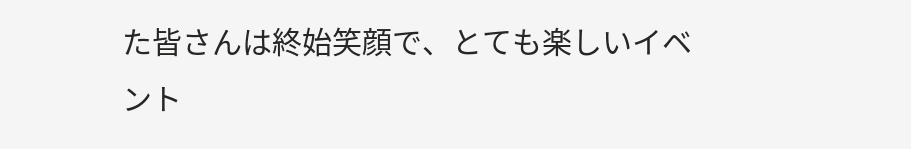た皆さんは終始笑顔で、とても楽しいイベント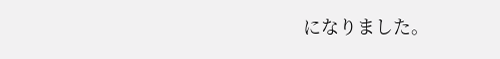になりました。